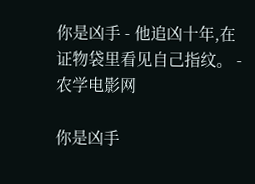你是凶手 - 他追凶十年,在证物袋里看见自己指纹。 - 农学电影网

你是凶手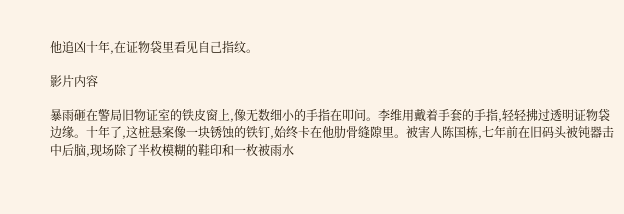他追凶十年,在证物袋里看见自己指纹。

影片内容

暴雨砸在警局旧物证室的铁皮窗上,像无数细小的手指在叩问。李维用戴着手套的手指,轻轻拂过透明证物袋边缘。十年了,这桩悬案像一块锈蚀的铁钉,始终卡在他肋骨缝隙里。被害人陈国栋,七年前在旧码头被钝器击中后脑,现场除了半枚模糊的鞋印和一枚被雨水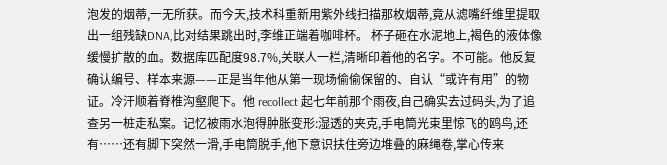泡发的烟蒂,一无所获。而今天,技术科重新用紫外线扫描那枚烟蒂,竟从滤嘴纤维里提取出一组残缺DNA,比对结果跳出时,李维正端着咖啡杯。 杯子砸在水泥地上,褐色的液体像缓慢扩散的血。数据库匹配度98.7%,关联人一栏,清晰印着他的名字。不可能。他反复确认编号、样本来源——正是当年他从第一现场偷偷保留的、自认“或许有用”的物证。冷汗顺着脊椎沟壑爬下。他 recollect 起七年前那个雨夜,自己确实去过码头,为了追查另一桩走私案。记忆被雨水泡得肿胀变形:湿透的夹克,手电筒光束里惊飞的鸥鸟,还有……还有脚下突然一滑,手电筒脱手,他下意识扶住旁边堆叠的麻绳卷,掌心传来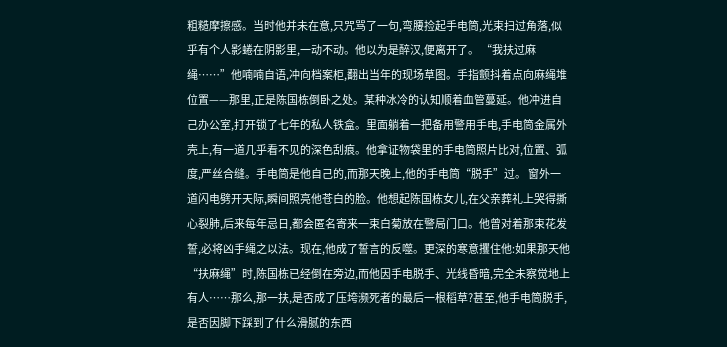粗糙摩擦感。当时他并未在意,只咒骂了一句,弯腰捡起手电筒,光束扫过角落,似乎有个人影蜷在阴影里,一动不动。他以为是醉汉,便离开了。 “我扶过麻绳……”他喃喃自语,冲向档案柜,翻出当年的现场草图。手指颤抖着点向麻绳堆位置——那里,正是陈国栋倒卧之处。某种冰冷的认知顺着血管蔓延。他冲进自己办公室,打开锁了七年的私人铁盒。里面躺着一把备用警用手电,手电筒金属外壳上,有一道几乎看不见的深色刮痕。他拿证物袋里的手电筒照片比对,位置、弧度,严丝合缝。手电筒是他自己的,而那天晚上,他的手电筒“脱手”过。 窗外一道闪电劈开天际,瞬间照亮他苍白的脸。他想起陈国栋女儿,在父亲葬礼上哭得撕心裂肺,后来每年忌日,都会匿名寄来一束白菊放在警局门口。他曾对着那束花发誓,必将凶手绳之以法。现在,他成了誓言的反噬。更深的寒意攫住他:如果那天他“扶麻绳”时,陈国栋已经倒在旁边,而他因手电脱手、光线昏暗,完全未察觉地上有人……那么,那一扶,是否成了压垮濒死者的最后一根稻草?甚至,他手电筒脱手,是否因脚下踩到了什么滑腻的东西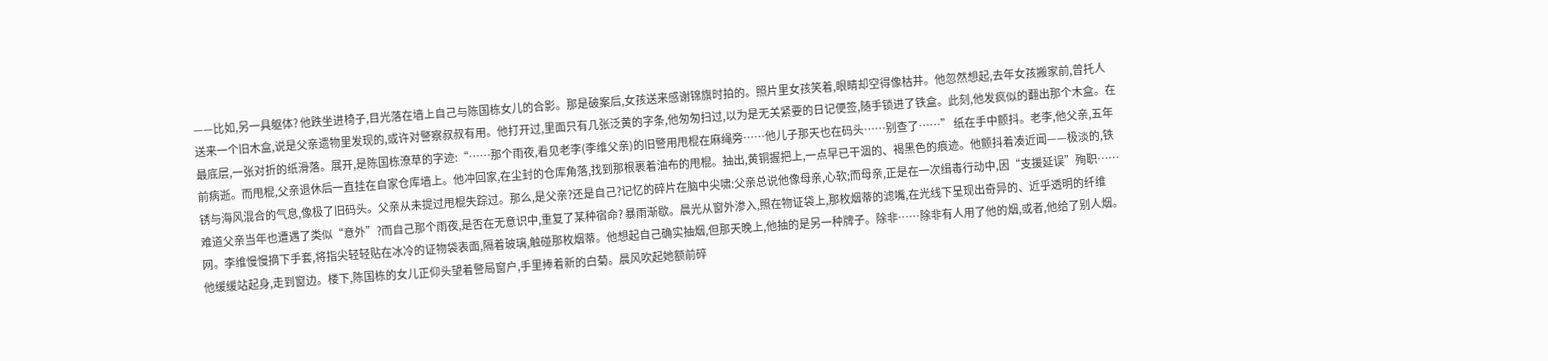——比如,另一具躯体? 他跌坐进椅子,目光落在墙上自己与陈国栋女儿的合影。那是破案后,女孩送来感谢锦旗时拍的。照片里女孩笑着,眼睛却空得像枯井。他忽然想起,去年女孩搬家前,曾托人送来一个旧木盒,说是父亲遗物里发现的,或许对警察叔叔有用。他打开过,里面只有几张泛黄的字条,他匆匆扫过,以为是无关紧要的日记便签,随手锁进了铁盒。此刻,他发疯似的翻出那个木盒。在最底层,一张对折的纸滑落。展开,是陈国栋潦草的字迹:“……那个雨夜,看见老李(李维父亲)的旧警用甩棍在麻绳旁……他儿子那天也在码头……别查了……” 纸在手中颤抖。老李,他父亲,五年前病逝。而甩棍,父亲退休后一直挂在自家仓库墙上。他冲回家,在尘封的仓库角落,找到那根裹着油布的甩棍。抽出,黄铜握把上,一点早已干涸的、褐黑色的痕迹。他颤抖着凑近闻——极淡的,铁锈与海风混合的气息,像极了旧码头。父亲从未提过甩棍失踪过。那么,是父亲?还是自己?记忆的碎片在脑中尖啸:父亲总说他像母亲,心软;而母亲,正是在一次缉毒行动中,因“支援延误”殉职……难道父亲当年也遭遇了类似“意外”?而自己那个雨夜,是否在无意识中,重复了某种宿命? 暴雨渐歇。晨光从窗外渗入,照在物证袋上,那枚烟蒂的滤嘴,在光线下呈现出奇异的、近乎透明的纤维网。李维慢慢摘下手套,将指尖轻轻贴在冰冷的证物袋表面,隔着玻璃,触碰那枚烟蒂。他想起自己确实抽烟,但那天晚上,他抽的是另一种牌子。除非……除非有人用了他的烟,或者,他给了别人烟。 他缓缓站起身,走到窗边。楼下,陈国栋的女儿正仰头望着警局窗户,手里捧着新的白菊。晨风吹起她额前碎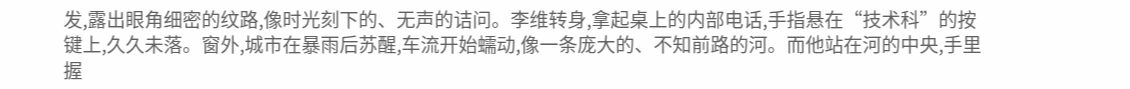发,露出眼角细密的纹路,像时光刻下的、无声的诘问。李维转身,拿起桌上的内部电话,手指悬在“技术科”的按键上,久久未落。窗外,城市在暴雨后苏醒,车流开始蠕动,像一条庞大的、不知前路的河。而他站在河的中央,手里握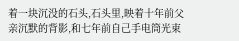着一块沉没的石头,石头里,映着十年前父亲沉默的背影,和七年前自己手电筒光束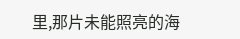里,那片未能照亮的海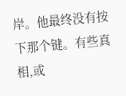岸。他最终没有按下那个键。有些真相,或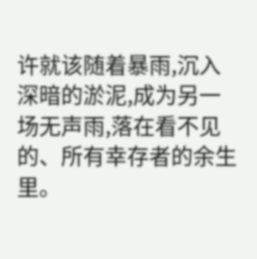许就该随着暴雨,沉入深暗的淤泥,成为另一场无声雨,落在看不见的、所有幸存者的余生里。